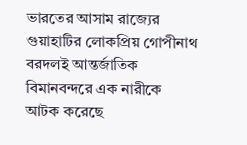ভারতের আসাম রাজ্যের গুয়াহাটির লোকপ্রিয় গোপীনাথ বরদলই আন্তর্জাতিক বিমানবন্দরে এক নারীকে আটক করেছে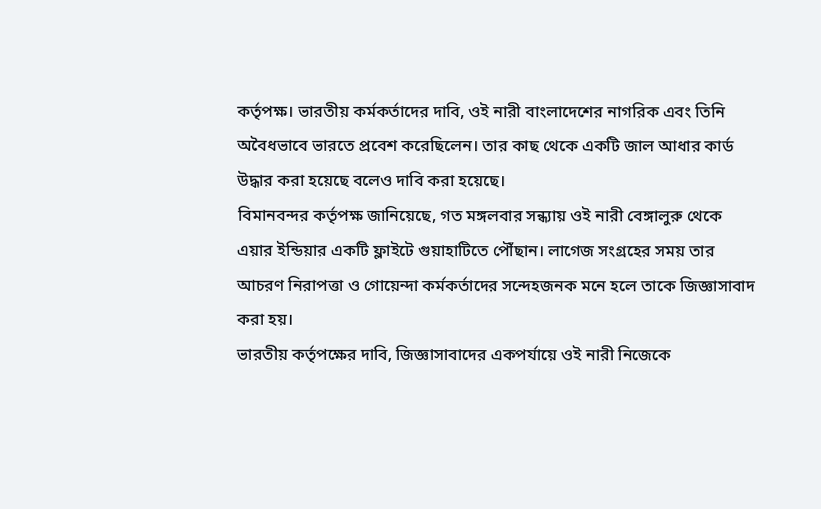কর্তৃপক্ষ। ভারতীয় কর্মকর্তাদের দাবি, ওই নারী বাংলাদেশের নাগরিক এবং তিনি অবৈধভাবে ভারতে প্রবেশ করেছিলেন। তার কাছ থেকে একটি জাল আধার কার্ড উদ্ধার করা হয়েছে বলেও দাবি করা হয়েছে।
বিমানবন্দর কর্তৃপক্ষ জানিয়েছে, গত মঙ্গলবার সন্ধ্যায় ওই নারী বেঙ্গালুরু থেকে এয়ার ইন্ডিয়ার একটি ফ্লাইটে গুয়াহাটিতে পৌঁছান। লাগেজ সংগ্রহের সময় তার আচরণ নিরাপত্তা ও গোয়েন্দা কর্মকর্তাদের সন্দেহজনক মনে হলে তাকে জিজ্ঞাসাবাদ করা হয়।
ভারতীয় কর্তৃপক্ষের দাবি, জিজ্ঞাসাবাদের একপর্যায়ে ওই নারী নিজেকে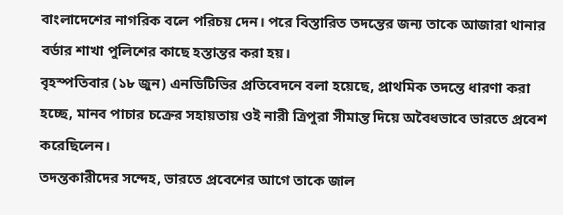বাংলাদেশের নাগরিক বলে পরিচয় দেন। পরে বিস্তারিত তদন্তের জন্য তাকে আজারা থানার বর্ডার শাখা পুলিশের কাছে হস্তান্তর করা হয়।
বৃহস্পতিবার (১৮ জুন) এনডিটিভির প্রতিবেদনে বলা হয়েছে, প্রাথমিক তদন্তে ধারণা করা হচ্ছে, মানব পাচার চক্রের সহায়তায় ওই নারী ত্রিপুরা সীমান্ত দিয়ে অবৈধভাবে ভারতে প্রবেশ করেছিলেন।
তদন্তকারীদের সন্দেহ, ভারতে প্রবেশের আগে তাকে জাল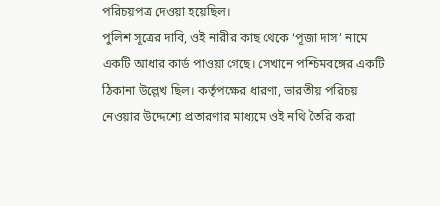পরিচয়পত্র দেওয়া হয়েছিল।
পুলিশ সূত্রের দাবি, ওই নারীর কাছ থেকে ‘পূজা দাস’ নামে একটি আধার কার্ড পাওয়া গেছে। সেখানে পশ্চিমবঙ্গের একটি ঠিকানা উল্লেখ ছিল। কর্তৃপক্ষের ধারণা, ভারতীয় পরিচয় নেওয়ার উদ্দেশ্যে প্রতারণার মাধ্যমে ওই নথি তৈরি করা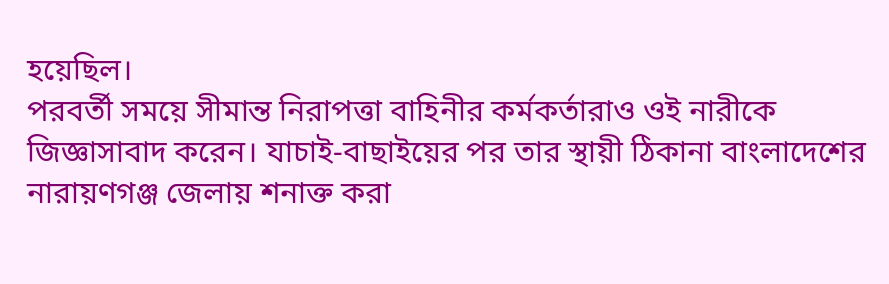হয়েছিল।
পরবর্তী সময়ে সীমান্ত নিরাপত্তা বাহিনীর কর্মকর্তারাও ওই নারীকে জিজ্ঞাসাবাদ করেন। যাচাই-বাছাইয়ের পর তার স্থায়ী ঠিকানা বাংলাদেশের নারায়ণগঞ্জ জেলায় শনাক্ত করা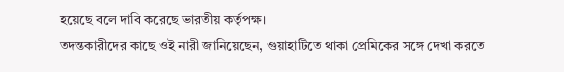হয়েছে বলে দাবি করেছে ভারতীয় কর্তৃপক্ষ।
তদন্তকারীদের কাছে ওই নারী জানিয়েছেন, গুয়াহাটিতে থাকা প্রেমিকের সঙ্গে দেখা করতে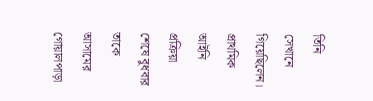তিনি সেখানে গিয়েছিলেন।
প্রাথমিক আইনি প্রক্রিয়া শেষে বুধবার তাকে আসামের গোয়ালপাড়া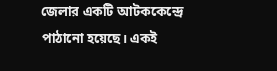জেলার একটি আটককেন্দ্রে পাঠানো হয়েছে। একই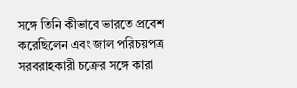সঙ্গে তিনি কীভাবে ভারতে প্রবেশ করেছিলেন এবং জাল পরিচয়পত্র সরবরাহকারী চক্রের সঙ্গে কারা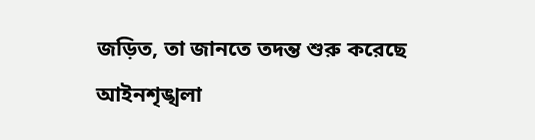জড়িত, তা জানতে তদন্ত শুরু করেছে আইনশৃঙ্খলা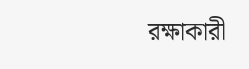রক্ষাকারী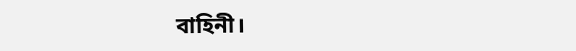বাহিনী।